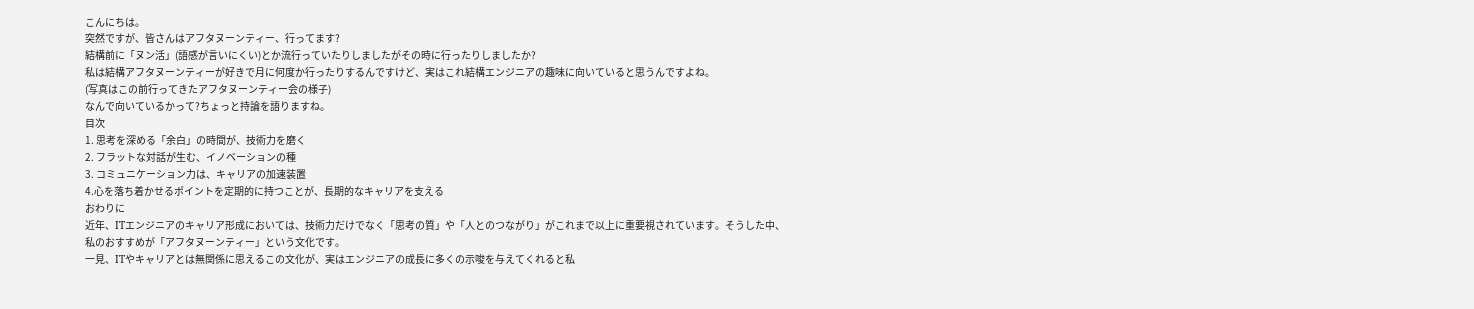こんにちは。
突然ですが、皆さんはアフタヌーンティー、行ってます?
結構前に「ヌン活」(語感が言いにくい)とか流行っていたりしましたがその時に行ったりしましたか?
私は結構アフタヌーンティーが好きで月に何度か行ったりするんですけど、実はこれ結構エンジニアの趣味に向いていると思うんですよね。
(写真はこの前行ってきたアフタヌーンティー会の様子)
なんで向いているかって?ちょっと持論を語りますね。
目次
1. 思考を深める「余白」の時間が、技術力を磨く
2. フラットな対話が生む、イノベーションの種
3. コミュニケーション力は、キャリアの加速装置
4.心を落ち着かせるポイントを定期的に持つことが、長期的なキャリアを支える
おわりに
近年、ITエンジニアのキャリア形成においては、技術力だけでなく「思考の質」や「人とのつながり」がこれまで以上に重要視されています。そうした中、私のおすすめが「アフタヌーンティー」という文化です。
一見、ITやキャリアとは無関係に思えるこの文化が、実はエンジニアの成長に多くの示唆を与えてくれると私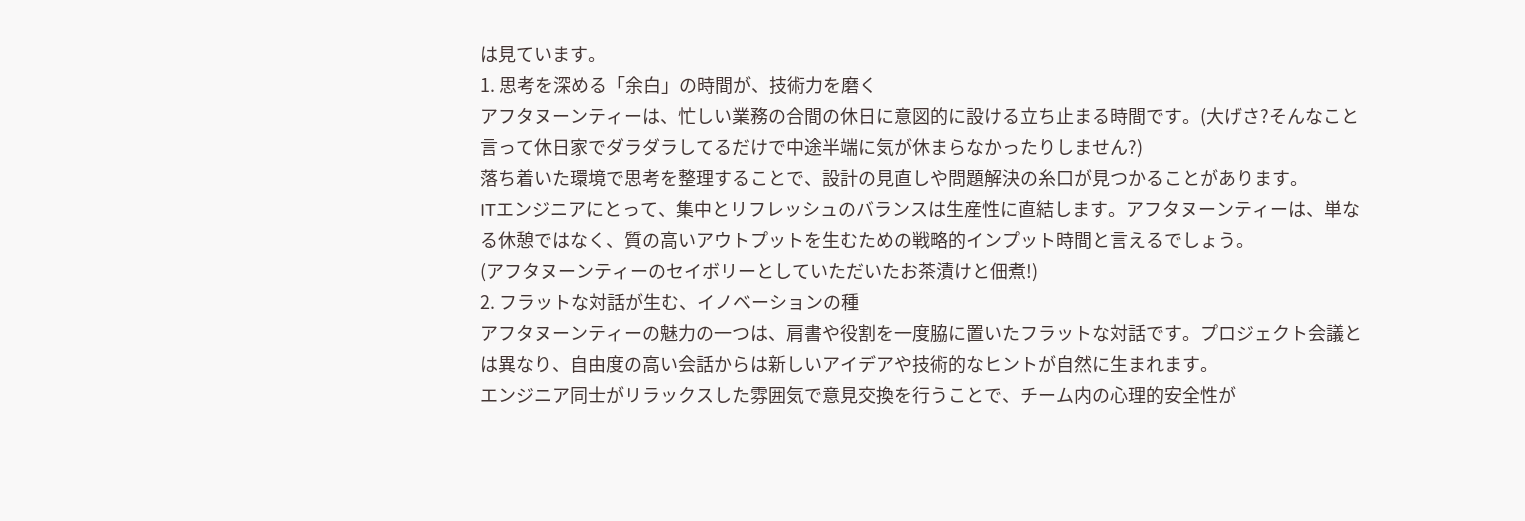は見ています。
1. 思考を深める「余白」の時間が、技術力を磨く
アフタヌーンティーは、忙しい業務の合間の休日に意図的に設ける立ち止まる時間です。(大げさ?そんなこと言って休日家でダラダラしてるだけで中途半端に気が休まらなかったりしません?)
落ち着いた環境で思考を整理することで、設計の見直しや問題解決の糸口が見つかることがあります。
ITエンジニアにとって、集中とリフレッシュのバランスは生産性に直結します。アフタヌーンティーは、単なる休憩ではなく、質の高いアウトプットを生むための戦略的インプット時間と言えるでしょう。
(アフタヌーンティーのセイボリーとしていただいたお茶漬けと佃煮!)
2. フラットな対話が生む、イノベーションの種
アフタヌーンティーの魅力の一つは、肩書や役割を一度脇に置いたフラットな対話です。プロジェクト会議とは異なり、自由度の高い会話からは新しいアイデアや技術的なヒントが自然に生まれます。
エンジニア同士がリラックスした雰囲気で意見交換を行うことで、チーム内の心理的安全性が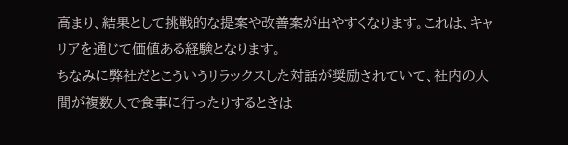高まり、結果として挑戦的な提案や改善案が出やすくなります。これは、キャリアを通じて価値ある経験となります。
ちなみに弊社だとこういうリラックスした対話が奨励されていて、社内の人間が複数人で食事に行ったりするときは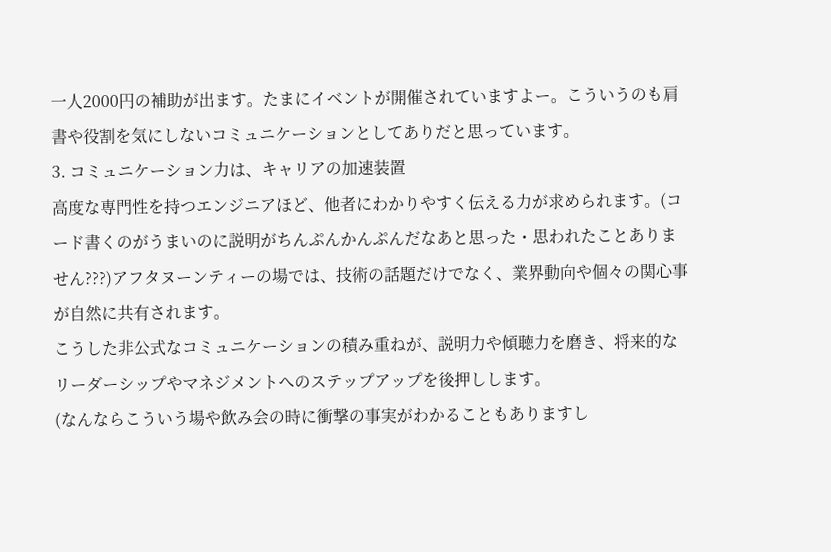一人2000円の補助が出ます。たまにイベントが開催されていますよー。こういうのも肩書や役割を気にしないコミュニケーションとしてありだと思っています。
3. コミュニケーション力は、キャリアの加速装置
高度な専門性を持つエンジニアほど、他者にわかりやすく伝える力が求められます。(コード書くのがうまいのに説明がちんぷんかんぷんだなあと思った・思われたことありません???)アフタヌーンティーの場では、技術の話題だけでなく、業界動向や個々の関心事が自然に共有されます。
こうした非公式なコミュニケーションの積み重ねが、説明力や傾聴力を磨き、将来的なリーダーシップやマネジメントへのステップアップを後押しします。
(なんならこういう場や飲み会の時に衝撃の事実がわかることもありますし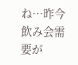ね…昨今飲み会需要が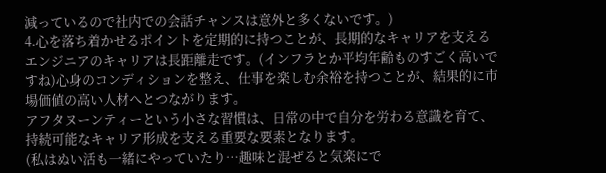減っているので社内での会話チャンスは意外と多くないです。)
4.心を落ち着かせるポイントを定期的に持つことが、長期的なキャリアを支える
エンジニアのキャリアは長距離走です。(インフラとか平均年齢ものすごく高いですね)心身のコンディションを整え、仕事を楽しむ余裕を持つことが、結果的に市場価値の高い人材へとつながります。
アフタヌーンティーという小さな習慣は、日常の中で自分を労わる意識を育て、持続可能なキャリア形成を支える重要な要素となります。
(私はぬい活も一緒にやっていたり…趣味と混ぜると気楽にで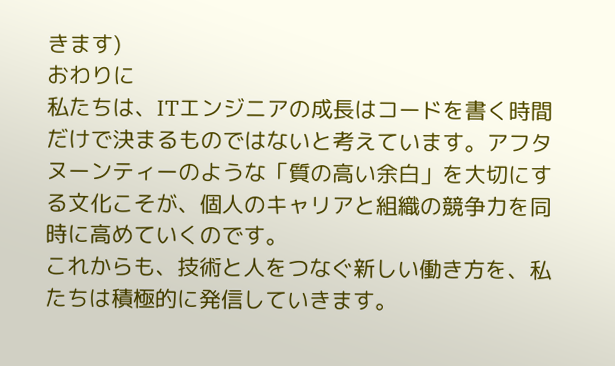きます)
おわりに
私たちは、ITエンジニアの成長はコードを書く時間だけで決まるものではないと考えています。アフタヌーンティーのような「質の高い余白」を大切にする文化こそが、個人のキャリアと組織の競争力を同時に高めていくのです。
これからも、技術と人をつなぐ新しい働き方を、私たちは積極的に発信していきます。